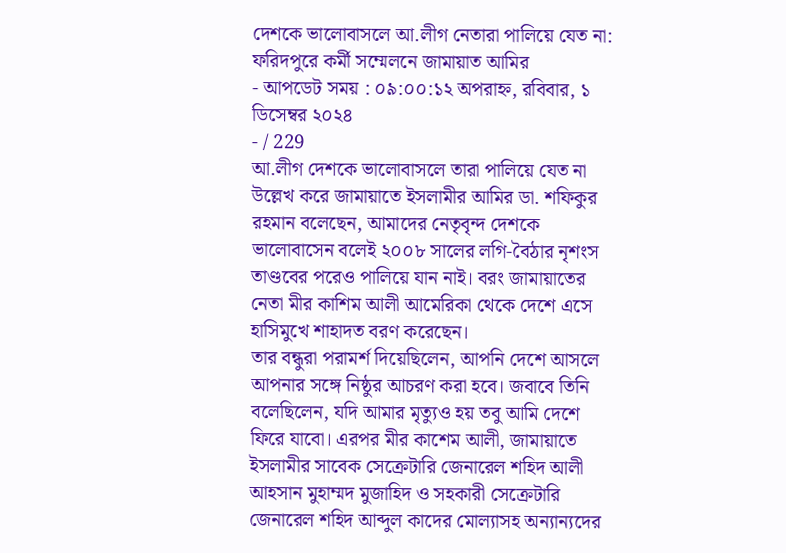দেশকে ভালোবাসলে আ.লীগ নেতারা পালিয়ে যেত না: ফরিদপুরে কর্মী সম্মেলনে জামায়াত আমির
- আপডেট সময় : ০৯:০০:১২ অপরাহ্ন, রবিবার, ১ ডিসেম্বর ২০২৪
- / 229
আ.লীগ দেশকে ভালোবাসলে তারা পালিয়ে যেত না উল্লেখ করে জামায়াতে ইসলামীর আমির ডা. শফিকুর রহমান বলেছেন, আমাদের নেতৃবৃন্দ দেশকে ভালোবাসেন বলেই ২০০৮ সালের লগি-বৈঠার নৃশংস তাণ্ডবের পরেও পালিয়ে যান নাই। বরং জামায়াতের নেতা মীর কাশিম আলী আমেরিকা থেকে দেশে এসে হাসিমুখে শাহাদত বরণ করেছেন।
তার বন্ধুরা পরামর্শ দিয়েছিলেন, আপনি দেশে আসলে আপনার সঙ্গে নিষ্ঠুর আচরণ করা হবে। জবাবে তিনি বলেছিলেন, যদি আমার মৃত্যুও হয় তবু আমি দেশে ফিরে যাবো। এরপর মীর কাশেম আলী, জামায়াতে ইসলামীর সাবেক সেক্রেটারি জেনারেল শহিদ আলী আহসান মুহাম্মদ মুজাহিদ ও সহকারী সেক্রেটারি জেনারেল শহিদ আব্দুল কাদের মোল্যাসহ অন্যান্যদের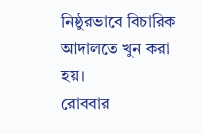নিষ্ঠুরভাবে বিচারিক আদালতে খুন করা হয়।
রোববার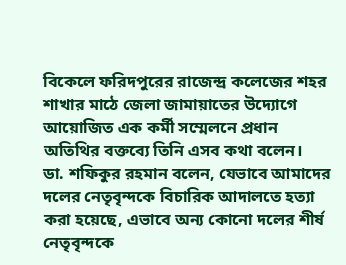বিকেলে ফরিদপুরের রাজেন্দ্র কলেজের শহর শাখার মাঠে জেলা জামায়াতের উদ্যোগে আয়োজিত এক কর্মী সম্মেলনে প্রধান অতিথির বক্তব্যে তিনি এসব কথা বলেন।
ডা. শফিকুর রহমান বলেন, যেভাবে আমাদের দলের নেতৃবৃন্দকে বিচারিক আদালতে হত্যা করা হয়েছে, এভাবে অন্য কোনো দলের শীর্ষ নেতৃবৃন্দকে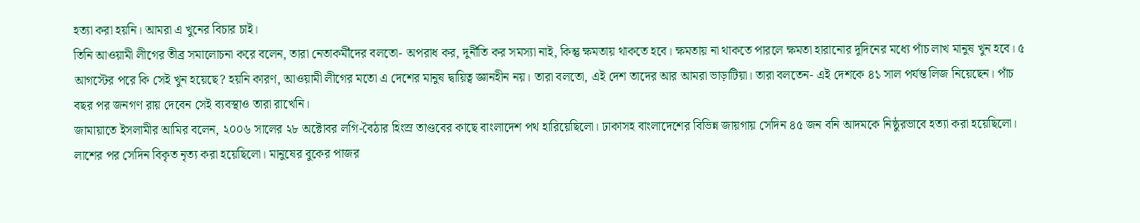হত্যা করা হয়নি। আমরা এ খুনের বিচার চাই।
তিনি আওয়ামী লীগের তীব্র সমালোচনা করে বলেন, তারা নেতাকর্মীদের বলতো- অপরাধ কর, দুর্নীতি কর সমস্যা নাই, কিন্তু ক্ষমতায় থাকতে হবে। ক্ষমতায় না থাকতে পারলে ক্ষমতা হারানোর দুদিনের মধ্যে পাঁচ লাখ মানুষ খুন হবে। ৫ আগস্টের পরে কি সেই খুন হয়েছে? হয়নি কারণ, আওয়ামী লীগের মতো এ দেশের মানুষ দ্বায়িত্ব জ্ঞানহীন নয়। তারা বলতো, এই দেশ তাদের আর আমরা ভাড়াটিয়া। তারা বলতেন- এই দেশকে ৪১ সাল পর্যন্ত লিজ নিয়েছেন। পাঁচ বছর পর জনগণ রায় দেবেন সেই ব্যবস্থাও তারা রাখেনি।
জামায়াতে ইসলামীর আমির বলেন, ২০০৬ সালের ২৮ অক্টোবর লগি-বৈঠার হিংস্র তাণ্ডবের কাছে বাংলাদেশ পথ হারিয়েছিলো। ঢাকাসহ বাংলাদেশের বিভিন্ন জায়গায় সেদিন ৪৫ জন বনি আদমকে নিষ্ঠুরভাবে হত্যা করা হয়েছিলো। লাশের পর সেদিন বিকৃত নৃত্য করা হয়েছিলো। মানুষের বুকের পাজর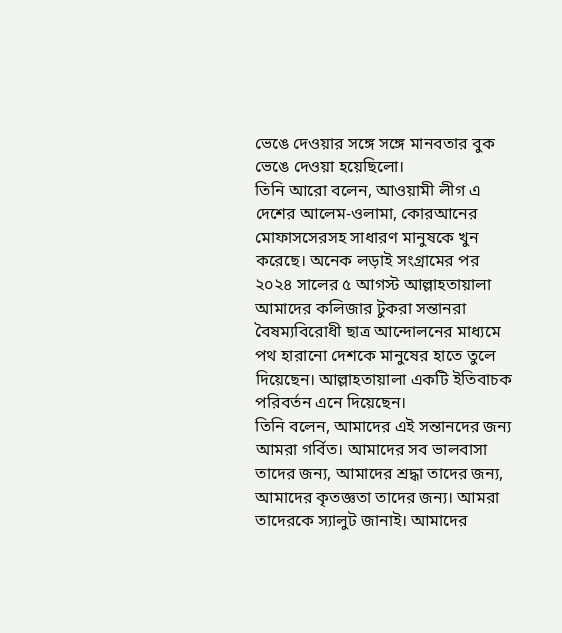ভেঙে দেওয়ার সঙ্গে সঙ্গে মানবতার বুক ভেঙে দেওয়া হয়েছিলো।
তিনি আরো বলেন, আওয়ামী লীগ এ দেশের আলেম-ওলামা, কোরআনের মোফাসসেরসহ সাধারণ মানুষকে খুন করেছে। অনেক লড়াই সংগ্রামের পর ২০২৪ সালের ৫ আগস্ট আল্লাহতায়ালা আমাদের কলিজার টুকরা সন্তানরা বৈষম্যবিরোধী ছাত্র আন্দোলনের মাধ্যমে পথ হারানো দেশকে মানুষের হাতে তুলে দিয়েছেন। আল্লাহতায়ালা একটি ইতিবাচক পরিবর্তন এনে দিয়েছেন।
তিনি বলেন, আমাদের এই সন্তানদের জন্য আমরা গর্বিত। আমাদের সব ভালবাসা তাদের জন্য, আমাদের শ্রদ্ধা তাদের জন্য, আমাদের কৃতজ্ঞতা তাদের জন্য। আমরা তাদেরকে স্যালুট জানাই। আমাদের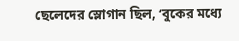ছেলেদের স্লোগান ছিল, ‘বুকের মধ্যে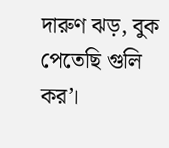দারুণ ঝড়, বুক পেতেছি গুলি কর’।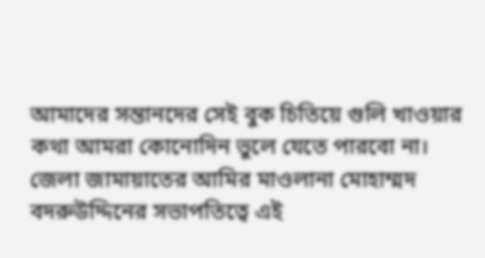আমাদের সন্তানদের সেই বুক চিতিয়ে গুলি খাওয়ার কথা আমরা কোনোদিন ভুলে যেতে পারবো না।
জেলা জামায়াতের আমির মাওলানা মোহাম্মদ বদরুউদ্দিনের সভাপতিত্বে এই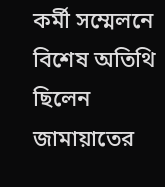কর্মী সম্মেলনে বিশেষ অতিথি ছিলেন জামায়াতের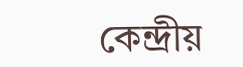কেন্দ্রীয়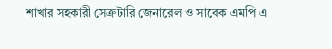শাখার সহকারী সেক্রটারি জেনারেল ও সাবেক এমপি এ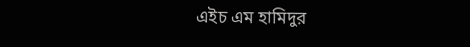এইচ এম হামিদুর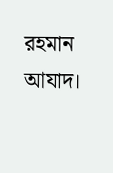রহমান আযাদ।